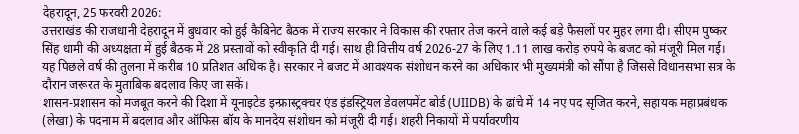देहरादून, 25 फरवरी 2026:
उत्तराखंड की राजधानी देहरादून में बुधवार को हुई कैबिनेट बैठक में राज्य सरकार ने विकास की रफ्तार तेज करने वाले कई बड़े फैसलों पर मुहर लगा दी। सीएम पुष्कर सिंह धामी की अध्यक्षता में हुई बैठक में 28 प्रस्तावों को स्वीकृति दी गई। साथ ही वित्तीय वर्ष 2026-27 के लिए 1.11 लाख करोड़ रुपये के बजट को मंजूरी मिल गई। यह पिछले वर्ष की तुलना में करीब 10 प्रतिशत अधिक है। सरकार ने बजट में आवश्यक संशोधन करने का अधिकार भी मुख्यमंत्री को सौंपा है जिससे विधानसभा सत्र के दौरान जरूरत के मुताबिक बदलाव किए जा सकें।
शासन-प्रशासन को मजबूत करने की दिशा में यूनाइटेड इन्फ्रास्ट्रक्चर एंड इंडस्ट्रियल डेवलपमेंट बोर्ड (UIIDB) के ढांचे में 14 नए पद सृजित करने, सहायक महाप्रबंधक (लेखा) के पदनाम में बदलाव और ऑफिस बॉय के मानदेय संशोधन को मंजूरी दी गई। शहरी निकायों में पर्यावरणीय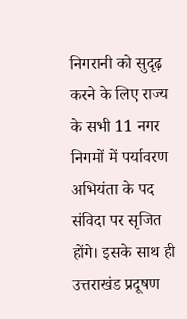निगरानी को सुदृढ़ करने के लिए राज्य के सभी 11 नगर निगमों में पर्यावरण अभियंता के पद संविदा पर सृजित होंगे। इसके साथ ही उत्तराखंड प्रदूषण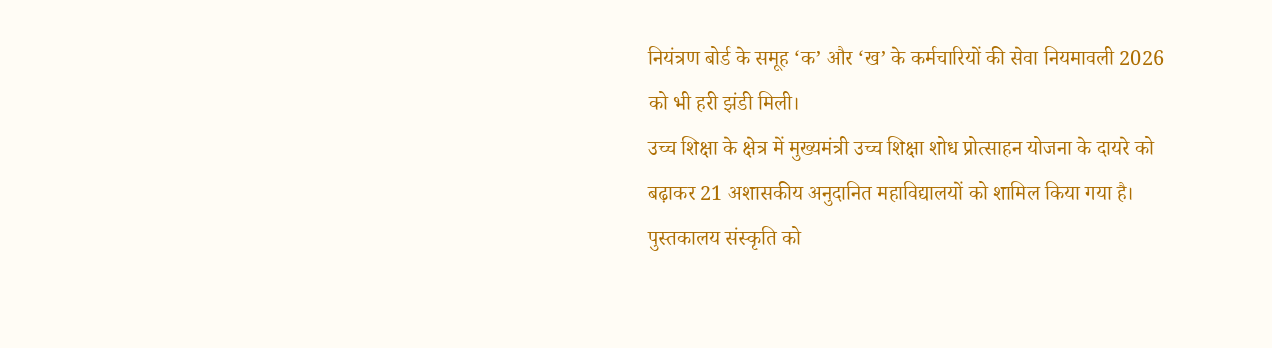नियंत्रण बोर्ड के समूह ‘क’ और ‘ख’ के कर्मचारियों की सेवा नियमावली 2026 को भी हरी झंडी मिली।
उच्च शिक्षा के क्षेत्र में मुख्यमंत्री उच्च शिक्षा शोध प्रोत्साहन योजना के दायरे को बढ़ाकर 21 अशासकीय अनुदानित महाविद्यालयों को शामिल किया गया है। पुस्तकालय संस्कृति को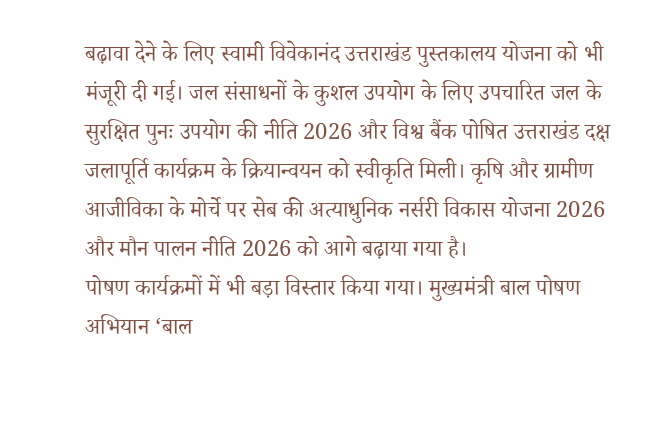बढ़ावा देने के लिए स्वामी विवेकानंद उत्तराखंड पुस्तकालय योजना को भी मंजूरी दी गई। जल संसाधनों के कुशल उपयोग के लिए उपचारित जल के सुरक्षित पुनः उपयोग की नीति 2026 और विश्व बैंक पोषित उत्तराखंड दक्ष जलापूर्ति कार्यक्रम के क्रियान्वयन को स्वीकृति मिली। कृषि और ग्रामीण आजीविका के मोर्चे पर सेब की अत्याधुनिक नर्सरी विकास योजना 2026 और मौन पालन नीति 2026 को आगे बढ़ाया गया है।
पोषण कार्यक्रमों में भी बड़ा विस्तार किया गया। मुख्यमंत्री बाल पोषण अभियान ‘बाल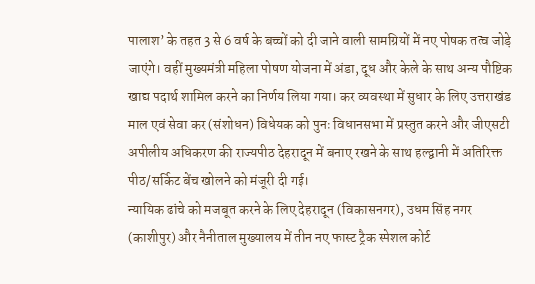पालाश’ के तहत 3 से 6 वर्ष के बच्चों को दी जाने वाली सामग्रियों में नए पोषक तत्व जोड़े जाएंगे। वहीं मुख्यमंत्री महिला पोषण योजना में अंडा, दूध और केले के साथ अन्य पौष्टिक खाद्य पदार्थ शामिल करने का निर्णय लिया गया। कर व्यवस्था में सुधार के लिए उत्तराखंड माल एवं सेवा कर (संशोधन) विधेयक को पुनः विधानसभा में प्रस्तुत करने और जीएसटी अपीलीय अधिकरण की राज्यपीठ देहरादून में बनाए रखने के साथ हल्द्वानी में अतिरिक्त पीठ/सर्किट बेंच खोलने को मंजूरी दी गई।
न्यायिक ढांचे को मजबूत करने के लिए देहरादून (विकासनगर), उधम सिंह नगर (काशीपुर) और नैनीताल मुख्यालय में तीन नए फास्ट ट्रैक स्पेशल कोर्ट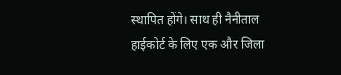स्थापित होंगे। साथ ही नैनीताल हाईकोर्ट के लिए एक और जिला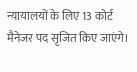न्यायालयों के लिए 13 कोर्ट मैनेजर पद सृजित किए जाएंगे।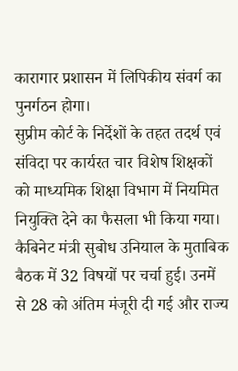कारागार प्रशासन में लिपिकीय संवर्ग का पुनर्गठन होगा।
सुप्रीम कोर्ट के निर्देशों के तहत तदर्थ एवं संविदा पर कार्यरत चार विशेष शिक्षकों को माध्यमिक शिक्षा विभाग में नियमित नियुक्ति देने का फैसला भी किया गया। कैबिनेट मंत्री सुबोध उनियाल के मुताबिक बैठक में 32 विषयों पर चर्चा हुई। उनमें से 28 को अंतिम मंजूरी दी गई और राज्य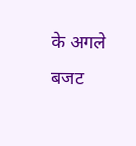के अगले बजट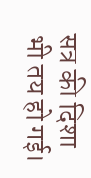सत्र की दिशा भी तय हो गई।